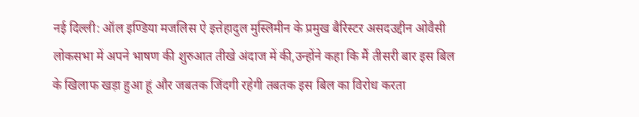नई दिल्ली: ऑल इण्डिया मजलिस ऐ इत्तेहादुल मुस्लिमीन के प्रमुख बैरिस्टर असदउद्दीन ओवैसी लोकसभा में अपने भाषण की शुरुआत तीखे अंदाज में की,उन्होंने कहा कि मैं तीसरी बार इस बिल के खिलाफ खड़ा हुआ हूं और जबतक जिंदगी रहेगी तबतक इस बिल का विरोध करता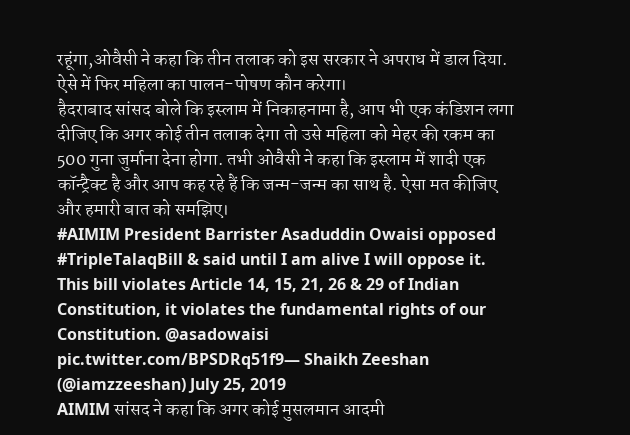रहूंगा,ओवैसी ने कहा कि तीन तलाक को इस सरकार ने अपराध में डाल दिया. ऐसे में फिर महिला का पालन-पोषण कौन करेगा।
हैदराबाद सांसद बोले कि इस्लाम में निकाहनामा है, आप भी एक कंडिशन लगा दीजिए कि अगर कोई तीन तलाक देगा तो उसे महिला को मेहर की रकम का 500 गुना जुर्माना देना होगा. तभी ओवैसी ने कहा कि इस्लाम में शादी एक कॉन्ट्रैक्ट है और आप कह रहे हैं कि जन्म-जन्म का साथ है. ऐसा मत कीजिए और हमारी बात को समझिए।
#AIMIM President Barrister Asaduddin Owaisi opposed #TripleTalaqBill & said until I am alive I will oppose it.
This bill violates Article 14, 15, 21, 26 & 29 of Indian Constitution, it violates the fundamental rights of our Constitution. @asadowaisi
pic.twitter.com/BPSDRq51f9— Shaikh Zeeshan (@iamzzeeshan) July 25, 2019
AIMIM सांसद ने कहा कि अगर कोई मुसलमान आदमी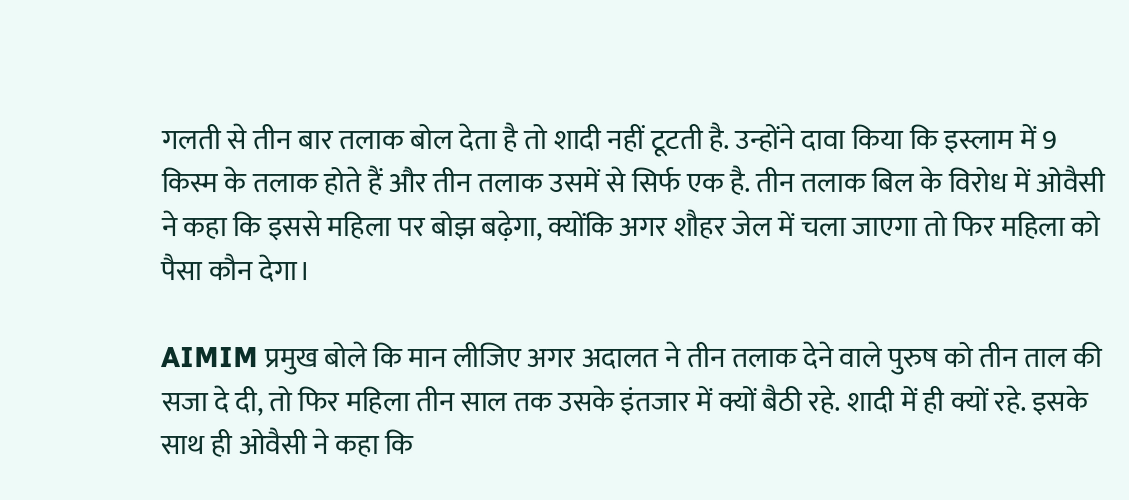गलती से तीन बार तलाक बोल देता है तो शादी नहीं टूटती है. उन्होंने दावा किया कि इस्लाम में 9 किस्म के तलाक होते हैं और तीन तलाक उसमें से सिर्फ एक है. तीन तलाक बिल के विरोध में ओवैसी ने कहा कि इससे महिला पर बोझ बढ़ेगा, क्योंकि अगर शौहर जेल में चला जाएगा तो फिर महिला को पैसा कौन देगा।

AIMIM प्रमुख बोले कि मान लीजिए अगर अदालत ने तीन तलाक देने वाले पुरुष को तीन ताल की सजा दे दी, तो फिर महिला तीन साल तक उसके इंतजार में क्यों बैठी रहे. शादी में ही क्यों रहे. इसके साथ ही ओवैसी ने कहा कि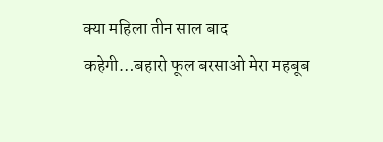क्या महिला तीन साल बाद कहेगी…बहारो फूल बरसाओ मेरा महबूब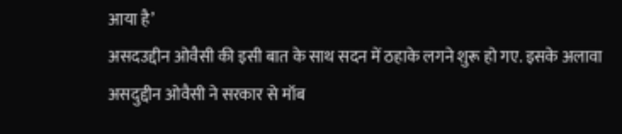आया है’
असदउद्दीन ओवैसी की इसी बात के साथ सदन में ठहाके लगने शुरू हो गए. इसके अलावा असदुद्दीन ओवैसी ने सरकार से मॉब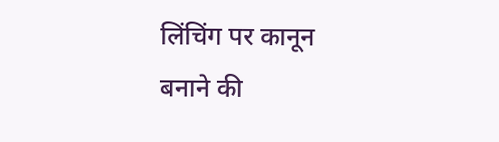लिंचिंग पर कानून बनाने की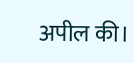अपील की।